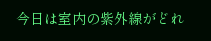今日は室内の紫外線がどれ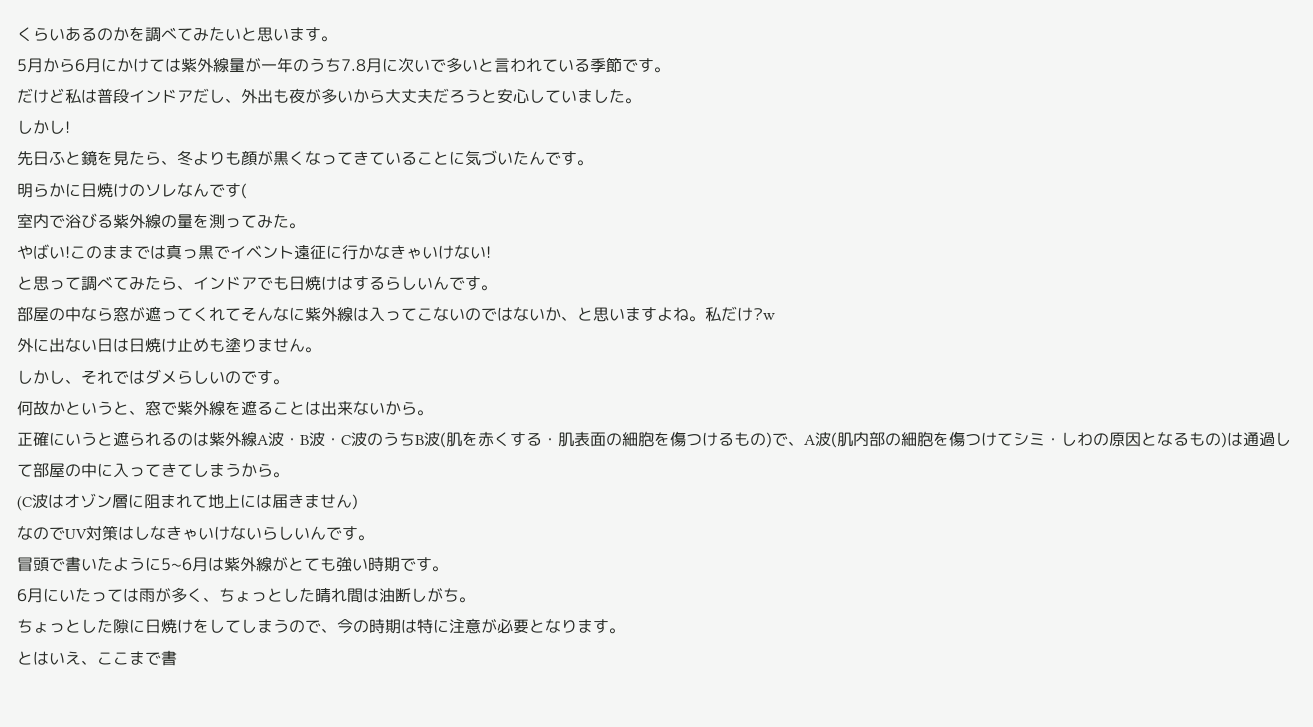くらいあるのかを調べてみたいと思います。
5月から6月にかけては紫外線量が一年のうち7.8月に次いで多いと言われている季節です。
だけど私は普段インドアだし、外出も夜が多いから大丈夫だろうと安心していました。
しかし!
先日ふと鏡を見たら、冬よりも顔が黒くなってきていることに気づいたんです。
明らかに日焼けのソレなんです(
室内で浴びる紫外線の量を測ってみた。
やばい!このままでは真っ黒でイベント遠征に行かなきゃいけない!
と思って調べてみたら、インドアでも日焼けはするらしいんです。
部屋の中なら窓が遮ってくれてそんなに紫外線は入ってこないのではないか、と思いますよね。私だけ?w
外に出ない日は日焼け止めも塗りません。
しかし、それではダメらしいのです。
何故かというと、窓で紫外線を遮ることは出来ないから。
正確にいうと遮られるのは紫外線A波・B波・C波のうちB波(肌を赤くする・肌表面の細胞を傷つけるもの)で、A波(肌内部の細胞を傷つけてシミ・しわの原因となるもの)は通過して部屋の中に入ってきてしまうから。
(C波はオゾン層に阻まれて地上には届きません)
なのでUV対策はしなきゃいけないらしいんです。
冒頭で書いたように5~6月は紫外線がとても強い時期です。
6月にいたっては雨が多く、ちょっとした晴れ間は油断しがち。
ちょっとした隙に日焼けをしてしまうので、今の時期は特に注意が必要となります。
とはいえ、ここまで書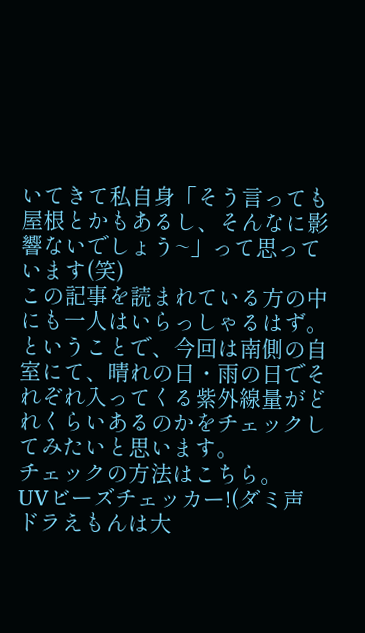いてきて私自身「そう言っても屋根とかもあるし、そんなに影響ないでしょう~」って思っています(笑)
この記事を読まれている方の中にも一人はいらっしゃるはず。
ということで、今回は南側の自室にて、晴れの日・雨の日でそれぞれ入ってくる紫外線量がどれくらいあるのかをチェックしてみたいと思います。
チェックの方法はこちら。
UVビーズチェッカー!(ダミ声
ドラえもんは大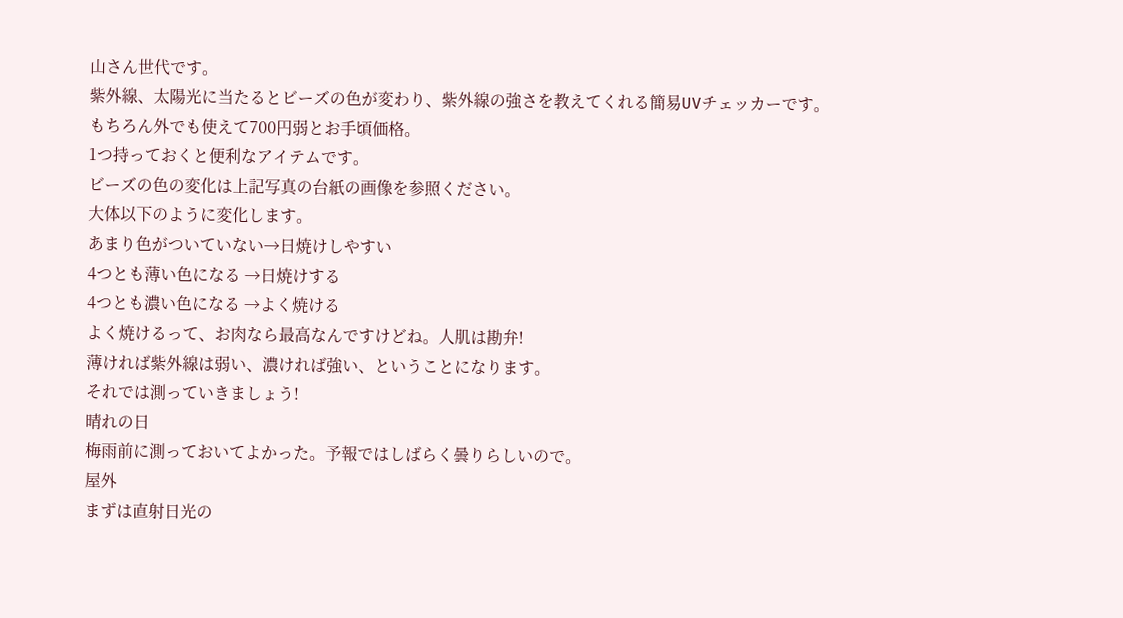山さん世代です。
紫外線、太陽光に当たるとビーズの色が変わり、紫外線の強さを教えてくれる簡易UVチェッカーです。
もちろん外でも使えて700円弱とお手頃価格。
1つ持っておくと便利なアイテムです。
ビーズの色の変化は上記写真の台紙の画像を参照ください。
大体以下のように変化します。
あまり色がついていない→日焼けしやすい
4つとも薄い色になる →日焼けする
4つとも濃い色になる →よく焼ける
よく焼けるって、お肉なら最高なんですけどね。人肌は勘弁!
薄ければ紫外線は弱い、濃ければ強い、ということになります。
それでは測っていきましょう!
晴れの日
梅雨前に測っておいてよかった。予報ではしばらく曇りらしいので。
屋外
まずは直射日光の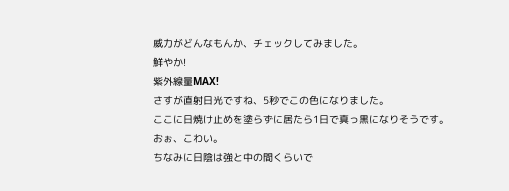威力がどんなもんか、チェックしてみました。
鮮やか!
紫外線量MAX!
さすが直射日光ですね、5秒でこの色になりました。
ここに日焼け止めを塗らずに居たら1日で真っ黒になりそうです。
おぉ、こわい。
ちなみに日陰は強と中の間くらいで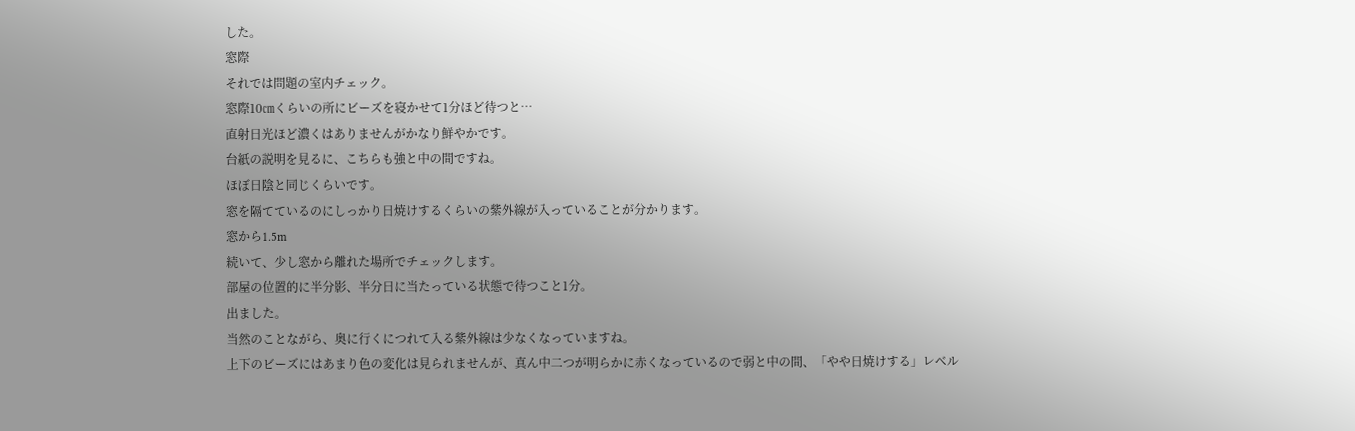した。
窓際
それでは問題の室内チェック。
窓際10㎝くらいの所にビーズを寝かせて1分ほど待つと…
直射日光ほど濃くはありませんがかなり鮮やかです。
台紙の説明を見るに、こちらも強と中の間ですね。
ほぼ日陰と同じくらいです。
窓を隔てているのにしっかり日焼けするくらいの紫外線が入っていることが分かります。
窓から1.5m
続いて、少し窓から離れた場所でチェックします。
部屋の位置的に半分影、半分日に当たっている状態で待つこと1分。
出ました。
当然のことながら、奥に行くにつれて入る紫外線は少なくなっていますね。
上下のビーズにはあまり色の変化は見られませんが、真ん中二つが明らかに赤くなっているので弱と中の間、「やや日焼けする」レベル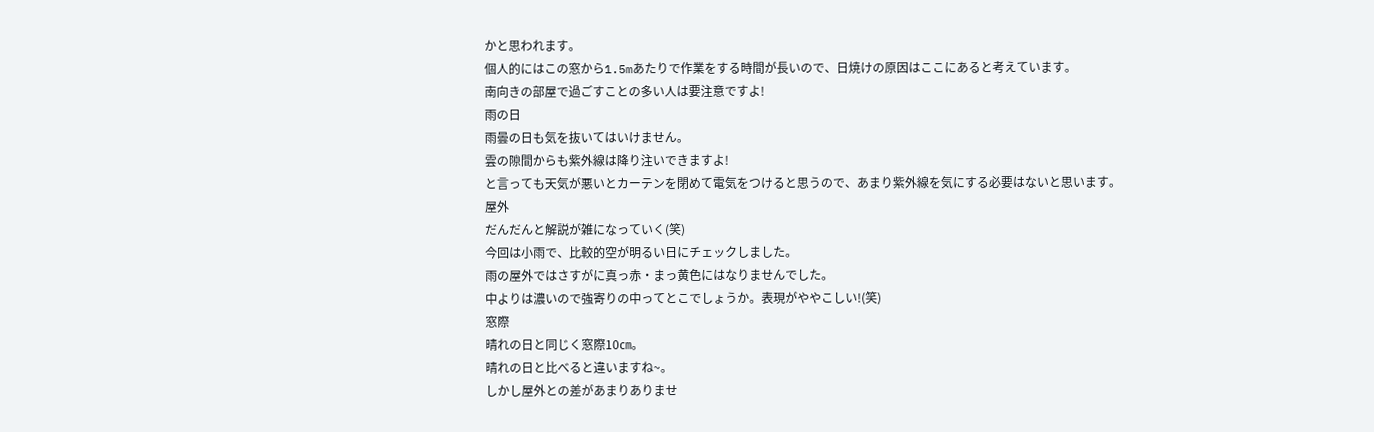かと思われます。
個人的にはこの窓から1.5mあたりで作業をする時間が長いので、日焼けの原因はここにあると考えています。
南向きの部屋で過ごすことの多い人は要注意ですよ!
雨の日
雨曇の日も気を抜いてはいけません。
雲の隙間からも紫外線は降り注いできますよ!
と言っても天気が悪いとカーテンを閉めて電気をつけると思うので、あまり紫外線を気にする必要はないと思います。
屋外
だんだんと解説が雑になっていく(笑)
今回は小雨で、比較的空が明るい日にチェックしました。
雨の屋外ではさすがに真っ赤・まっ黄色にはなりませんでした。
中よりは濃いので強寄りの中ってとこでしょうか。表現がややこしい!(笑)
窓際
晴れの日と同じく窓際10㎝。
晴れの日と比べると違いますね~。
しかし屋外との差があまりありませ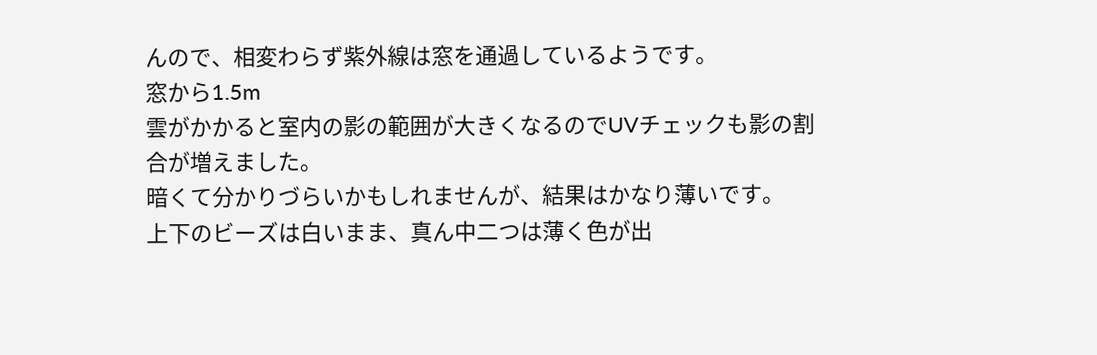んので、相変わらず紫外線は窓を通過しているようです。
窓から1.5m
雲がかかると室内の影の範囲が大きくなるのでUVチェックも影の割合が増えました。
暗くて分かりづらいかもしれませんが、結果はかなり薄いです。
上下のビーズは白いまま、真ん中二つは薄く色が出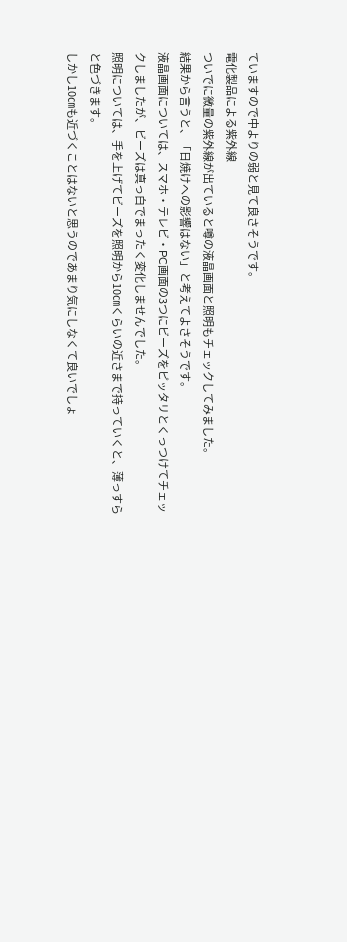ていますので中よりの弱と見て良さそうです。
電化製品による紫外線
ついでに微量の紫外線が出ていると噂の液晶画面と照明もチェックしてみました。
結果から言うと、「日焼けへの影響はない」と考えてよさそうです。
液晶画面については、スマホ・テレビ・PC画面の3つにビーズをピッタリとくっつけてチェックしましたが、ビーズは真っ白でまったく変化しませんでした。
照明については、手を上げてビーズを照明から10㎝くらいの近さまで持っていくと、薄っすらと色づきます。
しかし10㎝も近づくことはないと思うのであまり気にしなくて良いでしょ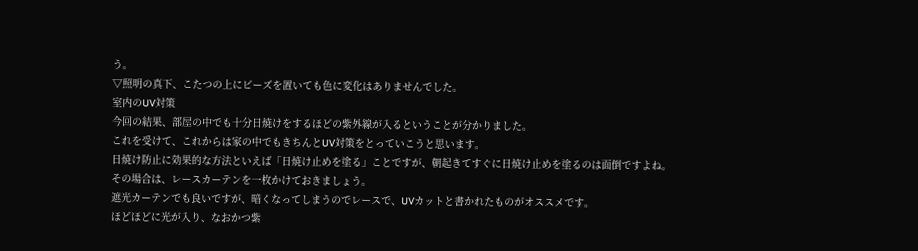う。
▽照明の真下、こたつの上にビーズを置いても色に変化はありませんでした。
室内のUV対策
今回の結果、部屋の中でも十分日焼けをするほどの紫外線が入るということが分かりました。
これを受けて、これからは家の中でもきちんとUV対策をとっていこうと思います。
日焼け防止に効果的な方法といえば「日焼け止めを塗る」ことですが、朝起きてすぐに日焼け止めを塗るのは面倒ですよね。
その場合は、レースカーテンを一枚かけておきましょう。
遮光カーテンでも良いですが、暗くなってしまうのでレースで、UVカットと書かれたものがオススメです。
ほどほどに光が入り、なおかつ紫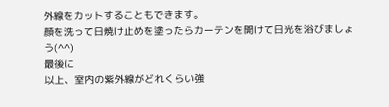外線をカットすることもできます。
顔を洗って日焼け止めを塗ったらカーテンを開けて日光を浴びましょう(^^)
最後に
以上、室内の紫外線がどれくらい強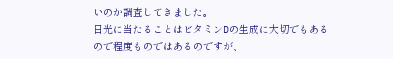いのか調査してきました。
日光に当たることはビタミンDの生成に大切でもあるので程度ものではあるのですが、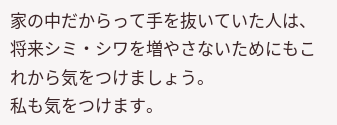家の中だからって手を抜いていた人は、将来シミ・シワを増やさないためにもこれから気をつけましょう。
私も気をつけます。